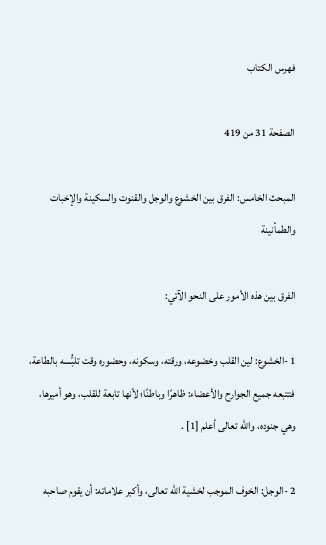فهرس الكتاب

الصفحة 31 من 419

المبحث الخامس: الفرق بين الخشوع والوجل والقنوت والسكينة والإخبات والطمأنينة

الفرق بين هذه الأمور على النحو الآتي:

1 -الخشوع: لين القلب وخضوعه، ورقته، وسكونه، وحضوره وقت تلبُّسه بالطاعة، فتتبعه جميع الجوارح والأعضاء: ظاهرًا وباطنًا؛ لأنها تابعة للقلب، وهو أميرها، وهي جنوده، والله تعالى أعلم [1] .

2 -الوجل: الخوف الموجب لخشية الله تعالى، وأكبر علاماته: أن يقوم صاحبه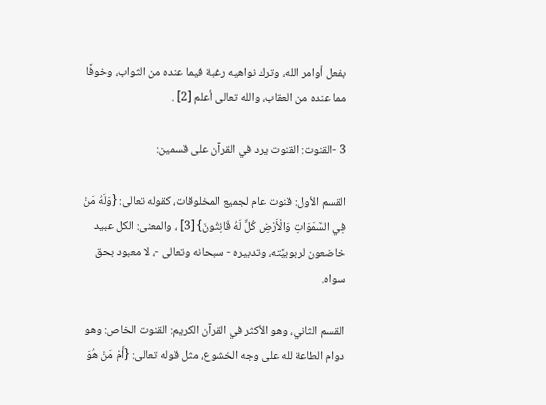بفعل أوامر الله، وترك نواهيه رغبة فيما عنده من الثواب، وخوفًا مما عنده من العقاب، والله تعالى أعلم [2] .

3 -القنوت: القنوت يرد في القرآن على قسمين:

القسم الأول: قنوت عام لجميع المخلوقات، كقوله تعالى: {وَلَهُ مَنْ فِي السَّمَوَاتِ وَالْأَرْضِ كُلٌّ لَهُ قَانِتُونَ} [3] ، والمعنى: الكل عبيد خاضعون لربوبيَّته، وتدبيره - سبحانه وتعالى -، لا معبود بحق سواه.

القسم الثاني، وهو الأكثر في القرآن الكريم: القنوت الخاص: وهو دوام الطاعة لله على وجه الخشوع، مثل قوله تعالى: {أَمْ مَنْ هُوَ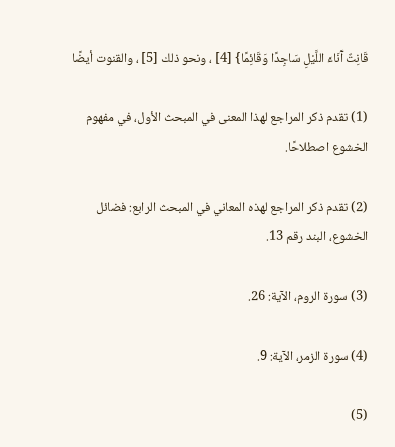قَانِتٌ آَنَاءَ اللَّيْلِ سَاجِدًا وَقَائِمًا} [4] ، ونحو ذلك [5] ، والقنوت أيضًا

(1) تقدم ذكر المراجع لهذا المعنى في المبحث الأول، في مفهوم الخشوع اصطلاحًا.

(2) تقدم ذكر المراجع لهذه المعاني في المبحث الرابع: فضائل الخشوع، البند رقم 13.

(3) سورة الروم، الآية: 26.

(4) سورة الزمر، الآية: 9.

(5)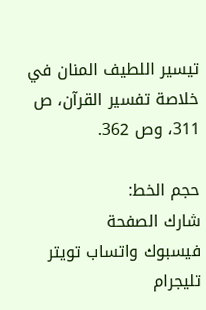تيسير اللطيف المنان في خلاصة تفسير القرآن، ص 311، وص 362.

حجم الخط:
شارك الصفحة
فيسبوك واتساب تويتر تليجرام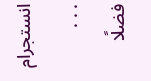انستجرام
. . .
فضلًا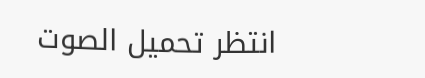انتظر تحميل الصوت